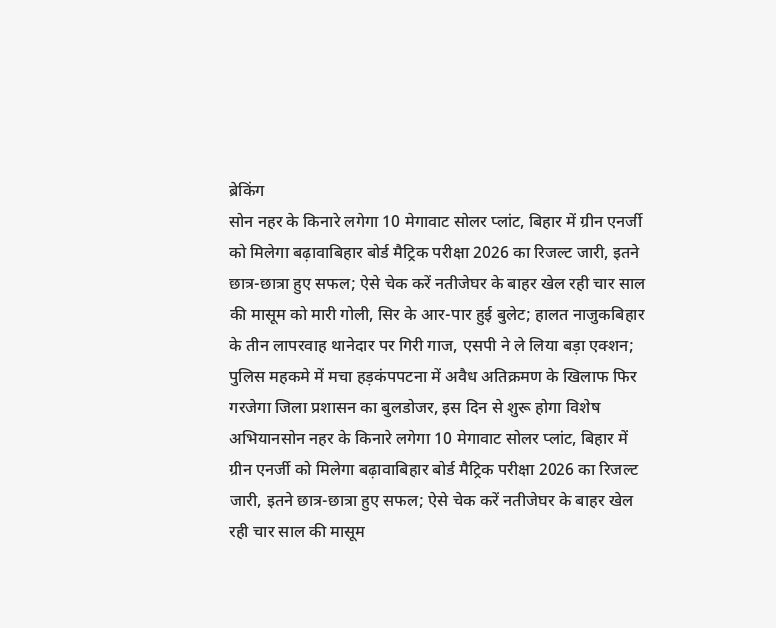ब्रेकिंग
सोन नहर के किनारे लगेगा 10 मेगावाट सोलर प्लांट, बिहार में ग्रीन एनर्जी को मिलेगा बढ़ावाबिहार बोर्ड मैट्रिक परीक्षा 2026 का रिजल्ट जारी, इतने छात्र-छात्रा हुए सफल; ऐसे चेक करें नतीजेघर के बाहर खेल रही चार साल की मासूम को मारी गोली, सिर के आर-पार हुई बुलेट; हालत नाजुकबिहार के तीन लापरवाह थानेदार पर गिरी गाज, एसपी ने ले लिया बड़ा एक्शन; पुलिस महकमे में मचा हड़कंपपटना में अवैध अतिक्रमण के खिलाफ फिर गरजेगा जिला प्रशासन का बुलडोजर, इस दिन से शुरू होगा विशेष अभियानसोन नहर के किनारे लगेगा 10 मेगावाट सोलर प्लांट, बिहार में ग्रीन एनर्जी को मिलेगा बढ़ावाबिहार बोर्ड मैट्रिक परीक्षा 2026 का रिजल्ट जारी, इतने छात्र-छात्रा हुए सफल; ऐसे चेक करें नतीजेघर के बाहर खेल रही चार साल की मासूम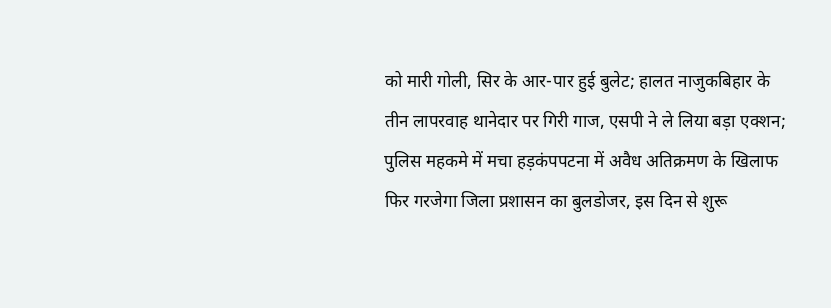को मारी गोली, सिर के आर-पार हुई बुलेट; हालत नाजुकबिहार के तीन लापरवाह थानेदार पर गिरी गाज, एसपी ने ले लिया बड़ा एक्शन; पुलिस महकमे में मचा हड़कंपपटना में अवैध अतिक्रमण के खिलाफ फिर गरजेगा जिला प्रशासन का बुलडोजर, इस दिन से शुरू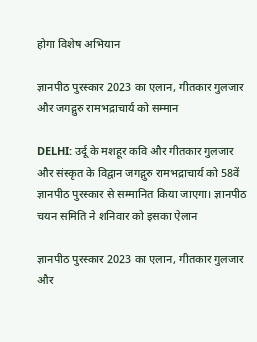होगा विशेष अभियान

ज्ञानपीठ पुरस्कार 2023 का एलान, गीतकार गुलजार और जगद्गुरु रामभद्राचार्य को सम्मान

DELHI: उर्दू के मशहूर कवि और गीतकार गुलजार और संस्कृत के विद्वान जगद्गुरु रामभद्राचार्य को 58वें ज्ञानपीठ पुरस्कार से सम्मानित किया जाएगा। ज्ञानपीठ चयन समिति ने शनिवार को इसका ऐलान

ज्ञानपीठ पुरस्कार 2023 का एलान, गीतकार गुलजार और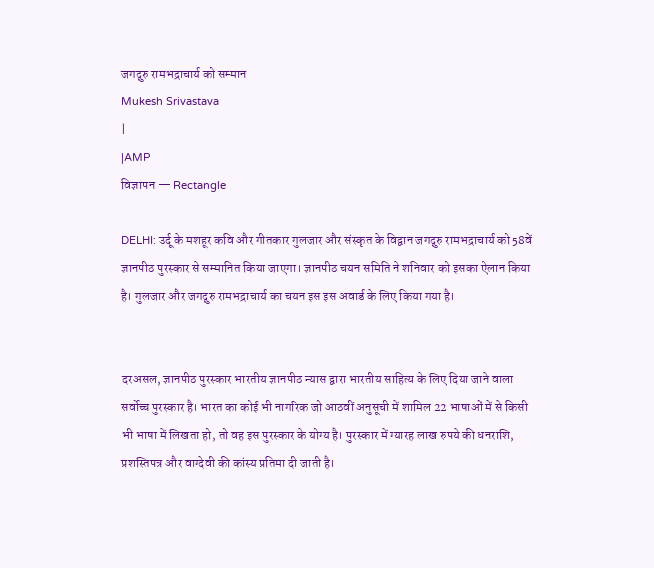जगद्गुरु रामभद्राचार्य को सम्मान
Mukesh Srivastava
|
|AMP
विज्ञापन — Rectangle

DELHI: उर्दू के मशहूर कवि और गीतकार गुलजार और संस्कृत के विद्वान जगद्गुरु रामभद्राचार्य को 58वें ज्ञानपीठ पुरस्कार से सम्मानित किया जाएगा। ज्ञानपीठ चयन समिति ने शनिवार को इसका ऐलान किया है। गुलजार और जगद्गुरु रामभद्राचार्य का चयन इस इस अवार्ड के लिए किया गया है।


दरअसल, ज्ञानपीठ पुरस्कार भारतीय ज्ञानपीठ न्यास द्वारा भारतीय साहित्य के लिए दिया जाने वाला सर्वोच्च पुरस्कार है। भारत का कोई भी नागरिक जो आठवीं अनुसूची में शामिल 22 भाषाओं में से किसी भी भाषा में लिखता हो, तो वह इस पुरस्कार के योग्य है। पुरस्कार में ग्यारह लाख रुपये की धनराशि, प्रशस्तिपत्र और वाग्देवी की कांस्य प्रतिमा दी जाती है।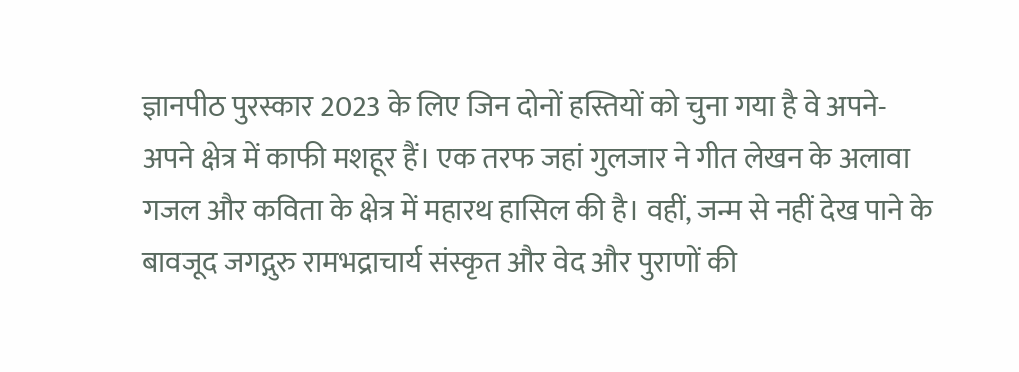ज्ञानपीठ पुरस्कार 2023 के लिए जिन दोनों हस्तियों को चुना गया है वे अपने-अपने क्षेत्र में काफी मशहूर हैं। एक तरफ जहां गुलजार ने गीत लेखन के अलावा गजल और कविता के क्षेत्र में महारथ हासिल की है। वहीं, जन्म से नहीं देख पाने के बावजूद जगद्गुरु रामभद्राचार्य संस्कृत और वेद और पुराणों की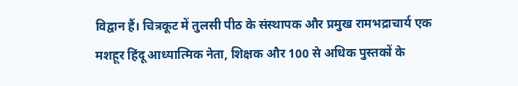विद्वान हैं। चित्रकूट में तुलसी पीठ के संस्थापक और प्रमुख रामभद्राचार्य एक मशहूर हिंदू आध्यात्मिक नेता, शिक्षक और 100 से अधिक पुस्तकों के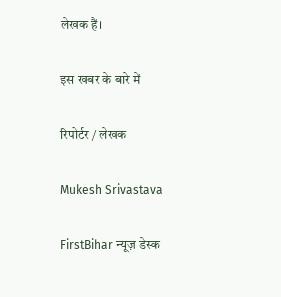लेखक हैं।

इस खबर के बारे में

रिपोर्टर / लेखक

Mukesh Srivastava

FirstBihar न्यूज़ डेस्क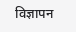विज्ञापन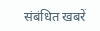संबंधित खबरें